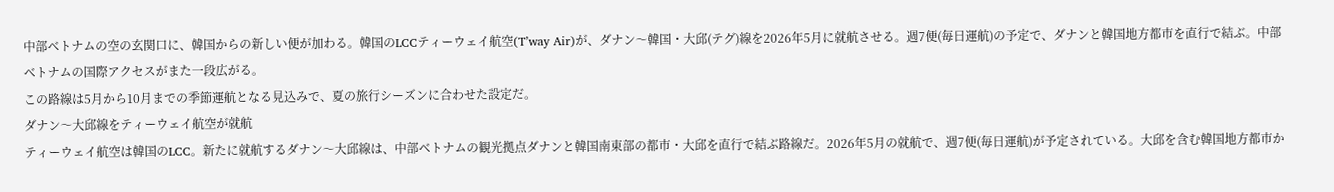中部ベトナムの空の玄関口に、韓国からの新しい便が加わる。韓国のLCCティーウェイ航空(T’way Air)が、ダナン〜韓国・大邱(テグ)線を2026年5月に就航させる。週7便(毎日運航)の予定で、ダナンと韓国地方都市を直行で結ぶ。中部ベトナムの国際アクセスがまた一段広がる。
この路線は5月から10月までの季節運航となる見込みで、夏の旅行シーズンに合わせた設定だ。
ダナン〜大邱線をティーウェイ航空が就航
ティーウェイ航空は韓国のLCC。新たに就航するダナン〜大邱線は、中部ベトナムの観光拠点ダナンと韓国南東部の都市・大邱を直行で結ぶ路線だ。2026年5月の就航で、週7便(毎日運航)が予定されている。大邱を含む韓国地方都市か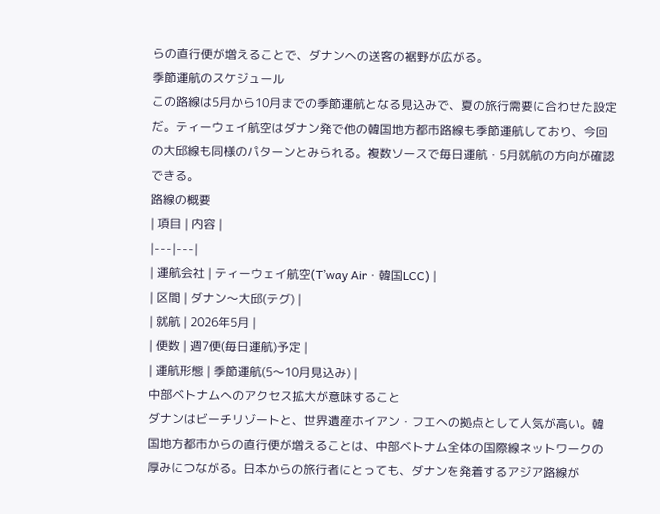らの直行便が増えることで、ダナンへの送客の裾野が広がる。
季節運航のスケジュール
この路線は5月から10月までの季節運航となる見込みで、夏の旅行需要に合わせた設定だ。ティーウェイ航空はダナン発で他の韓国地方都市路線も季節運航しており、今回の大邱線も同様のパターンとみられる。複数ソースで毎日運航・5月就航の方向が確認できる。
路線の概要
| 項目 | 内容 |
|---|---|
| 運航会社 | ティーウェイ航空(T’way Air・韓国LCC) |
| 区間 | ダナン〜大邱(テグ) |
| 就航 | 2026年5月 |
| 便数 | 週7便(毎日運航)予定 |
| 運航形態 | 季節運航(5〜10月見込み) |
中部ベトナムへのアクセス拡大が意味すること
ダナンはビーチリゾートと、世界遺産ホイアン・フエへの拠点として人気が高い。韓国地方都市からの直行便が増えることは、中部ベトナム全体の国際線ネットワークの厚みにつながる。日本からの旅行者にとっても、ダナンを発着するアジア路線が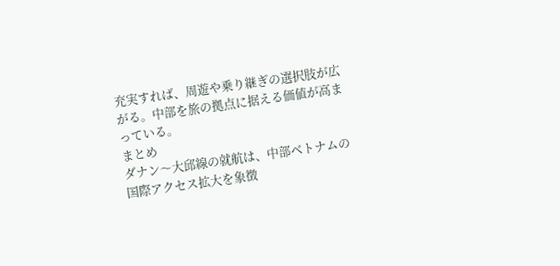充実すれば、周遊や乗り継ぎの選択肢が広がる。中部を旅の拠点に据える価値が高まっている。
まとめ
ダナン〜大邱線の就航は、中部ベトナムの国際アクセス拡大を象徴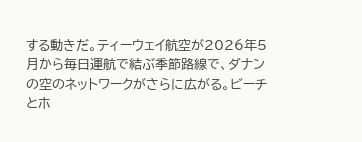する動きだ。ティーウェイ航空が2026年5月から毎日運航で結ぶ季節路線で、ダナンの空のネットワークがさらに広がる。ビーチとホ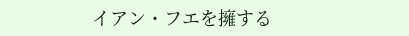イアン・フエを擁する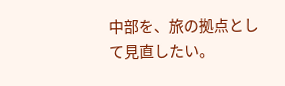中部を、旅の拠点として見直したい。